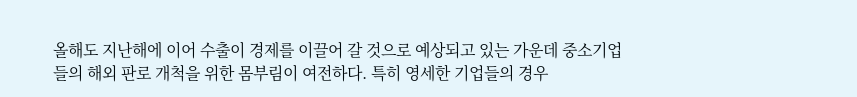올해도 지난해에 이어 수출이 경제를 이끌어 갈 것으로 예상되고 있는 가운데 중소기업들의 해외 판로 개척을 위한 몸부림이 여전하다. 특히 영세한 기업들의 경우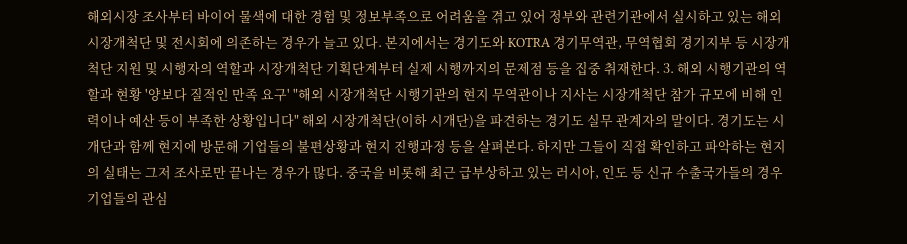해외시장 조사부터 바이어 물색에 대한 경험 및 정보부족으로 어려움을 겪고 있어 정부와 관련기관에서 실시하고 있는 해외시장개척단 및 전시회에 의존하는 경우가 늘고 있다. 본지에서는 경기도와 KOTRA 경기무역관, 무역협회 경기지부 등 시장개척단 지원 및 시행자의 역할과 시장개척단 기획단계부터 실제 시행까지의 문제점 등을 집중 취재한다. 3. 해외 시행기관의 역할과 현황 '양보다 질적인 만족 요구' "해외 시장개척단 시행기관의 현지 무역관이나 지사는 시장개척단 참가 규모에 비해 인력이나 예산 등이 부족한 상황입니다" 해외 시장개척단(이하 시개단)을 파견하는 경기도 실무 관계자의 말이다. 경기도는 시개단과 함께 현지에 방문해 기업들의 불편상황과 현지 진행과정 등을 살펴본다. 하지만 그들이 직접 확인하고 파악하는 현지의 실태는 그저 조사로만 끝나는 경우가 많다. 중국을 비롯해 최근 급부상하고 있는 러시아, 인도 등 신규 수출국가들의 경우 기업들의 관심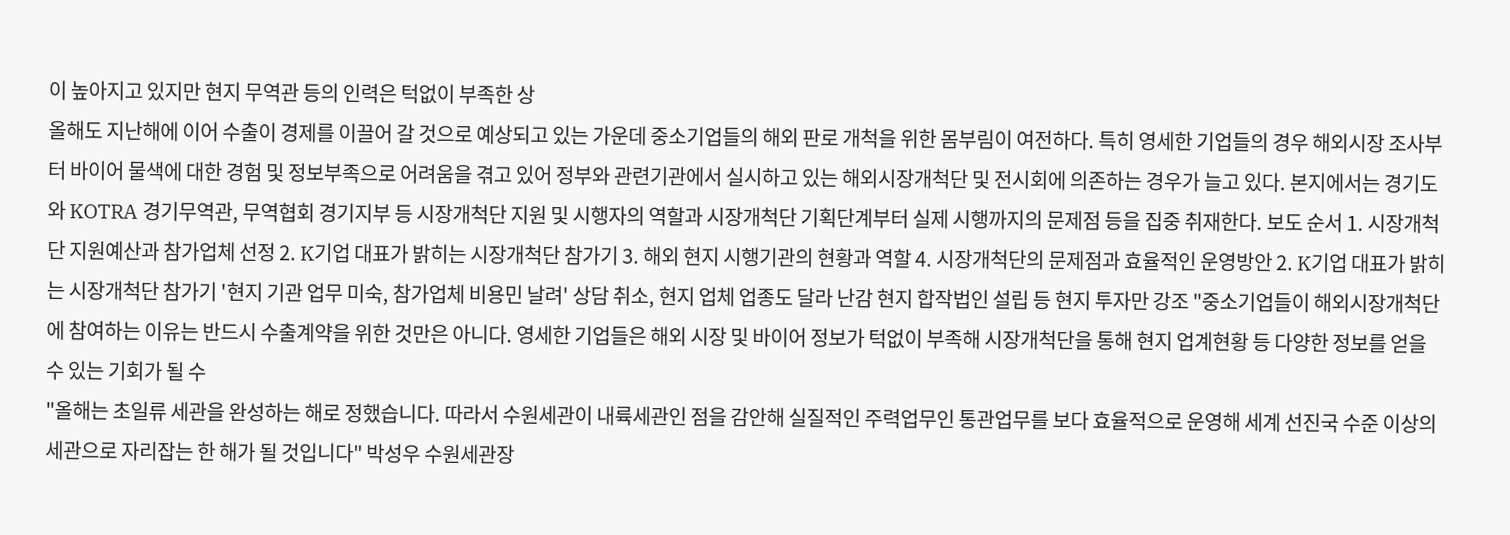이 높아지고 있지만 현지 무역관 등의 인력은 턱없이 부족한 상
올해도 지난해에 이어 수출이 경제를 이끌어 갈 것으로 예상되고 있는 가운데 중소기업들의 해외 판로 개척을 위한 몸부림이 여전하다. 특히 영세한 기업들의 경우 해외시장 조사부터 바이어 물색에 대한 경험 및 정보부족으로 어려움을 겪고 있어 정부와 관련기관에서 실시하고 있는 해외시장개척단 및 전시회에 의존하는 경우가 늘고 있다. 본지에서는 경기도와 KOTRA 경기무역관, 무역협회 경기지부 등 시장개척단 지원 및 시행자의 역할과 시장개척단 기획단계부터 실제 시행까지의 문제점 등을 집중 취재한다. 보도 순서 1. 시장개척단 지원예산과 참가업체 선정 2. K기업 대표가 밝히는 시장개척단 참가기 3. 해외 현지 시행기관의 현황과 역할 4. 시장개척단의 문제점과 효율적인 운영방안 2. K기업 대표가 밝히는 시장개척단 참가기 '현지 기관 업무 미숙, 참가업체 비용민 날려' 상담 취소, 현지 업체 업종도 달라 난감 현지 합작법인 설립 등 현지 투자만 강조 "중소기업들이 해외시장개척단에 참여하는 이유는 반드시 수출계약을 위한 것만은 아니다. 영세한 기업들은 해외 시장 및 바이어 정보가 턱없이 부족해 시장개척단을 통해 현지 업계현황 등 다양한 정보를 얻을 수 있는 기회가 될 수
"올해는 초일류 세관을 완성하는 해로 정했습니다. 따라서 수원세관이 내륙세관인 점을 감안해 실질적인 주력업무인 통관업무를 보다 효율적으로 운영해 세계 선진국 수준 이상의 세관으로 자리잡는 한 해가 될 것입니다" 박성우 수원세관장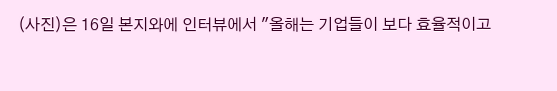(사진)은 16일 본지와에 인터뷰에서 "올해는 기업들이 보다 효율적이고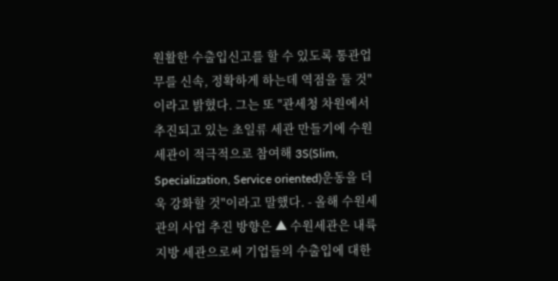원활한 수출입신고를 할 수 있도록 통관업무를 신속, 정확하게 하는데 역점을 둘 것"이라고 밝혔다. 그는 또 "관세청 차원에서 추진되고 있는 초일류 세관 만들기에 수원세관이 적극적으로 참여해 3S(Slim, Specialization, Service oriented)운동을 더욱 강화할 것"이라고 말했다. - 올해 수원세관의 사업 추진 방향은 ▲ 수원세관은 내륙지방 세관으로써 기업들의 수출입에 대한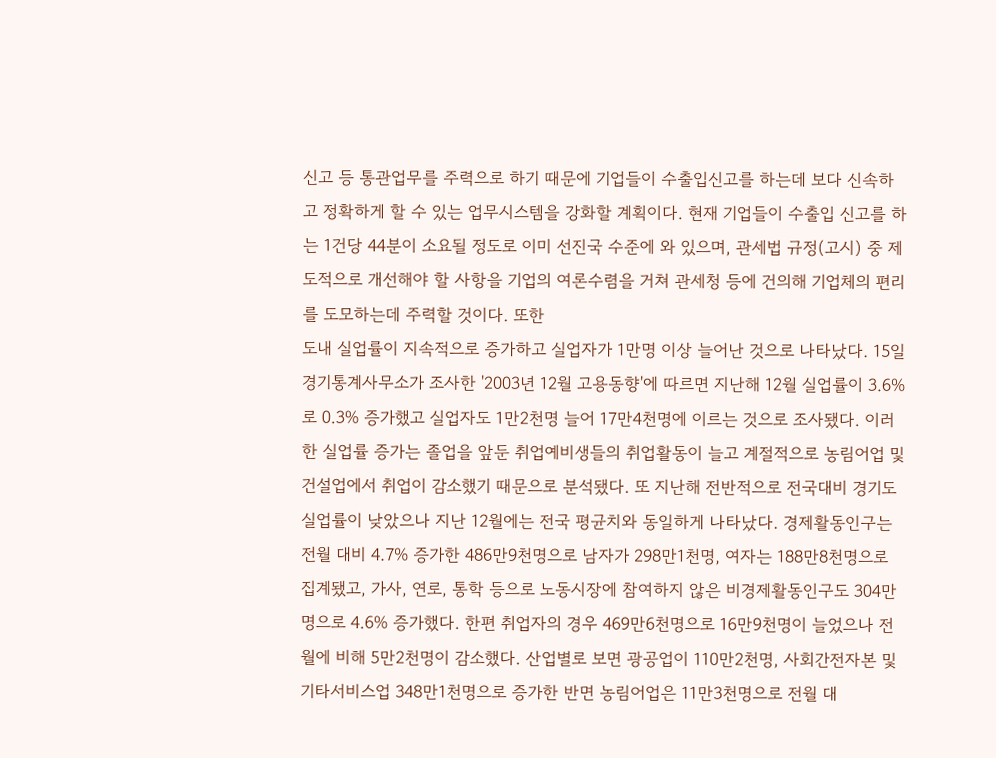신고 등 통관업무를 주력으로 하기 때문에 기업들이 수출입신고를 하는데 보다 신속하고 정확하게 할 수 있는 업무시스템을 강화할 계획이다. 현재 기업들이 수출입 신고를 하는 1건당 44분이 소요될 정도로 이미 선진국 수준에 와 있으며, 관세법 규정(고시) 중 제도적으로 개선해야 할 사항을 기업의 여론수렴을 거쳐 관세청 등에 건의해 기업체의 편리를 도모하는데 주력할 것이다. 또한
도내 실업률이 지속적으로 증가하고 실업자가 1만명 이상 늘어난 것으로 나타났다. 15일 경기통계사무소가 조사한 '2003년 12월 고용동향'에 따르면 지난해 12월 실업률이 3.6%로 0.3% 증가했고 실업자도 1만2천명 늘어 17만4천명에 이르는 것으로 조사됐다. 이러한 실업률 증가는 졸업을 앞둔 취업예비생들의 취업활동이 늘고 계절적으로 농림어업 및 건설업에서 취업이 감소했기 때문으로 분석됐다. 또 지난해 전반적으로 전국대비 경기도 실업률이 낮았으나 지난 12월에는 전국 평균치와 동일하게 나타났다. 경제활동인구는 전월 대비 4.7% 증가한 486만9천명으로 남자가 298만1천명, 여자는 188만8천명으로 집계됐고, 가사, 연로, 통학 등으로 노동시장에 참여하지 않은 비경제활동인구도 304만명으로 4.6% 증가했다. 한편 취업자의 경우 469만6천명으로 16만9천명이 늘었으나 전월에 비해 5만2천명이 감소했다. 산업별로 보면 광공업이 110만2천명, 사회간전자본 및 기타서비스업 348만1천명으로 증가한 반면 농림어업은 11만3천명으로 전월 대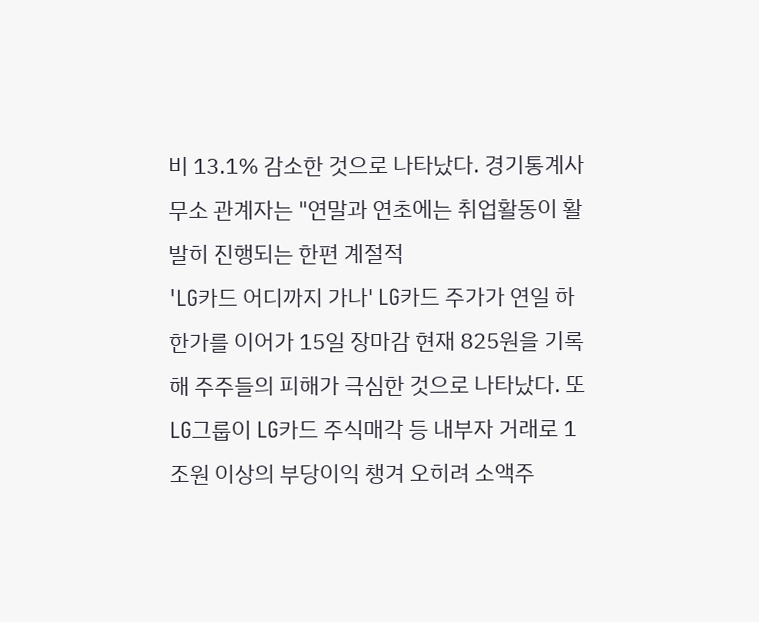비 13.1% 감소한 것으로 나타났다. 경기통계사무소 관계자는 "연말과 연초에는 취업활동이 활발히 진행되는 한편 계절적
'LG카드 어디까지 가나' LG카드 주가가 연일 하한가를 이어가 15일 장마감 현재 825원을 기록해 주주들의 피해가 극심한 것으로 나타났다. 또 LG그룹이 LG카드 주식매각 등 내부자 거래로 1조원 이상의 부당이익 챙겨 오히려 소액주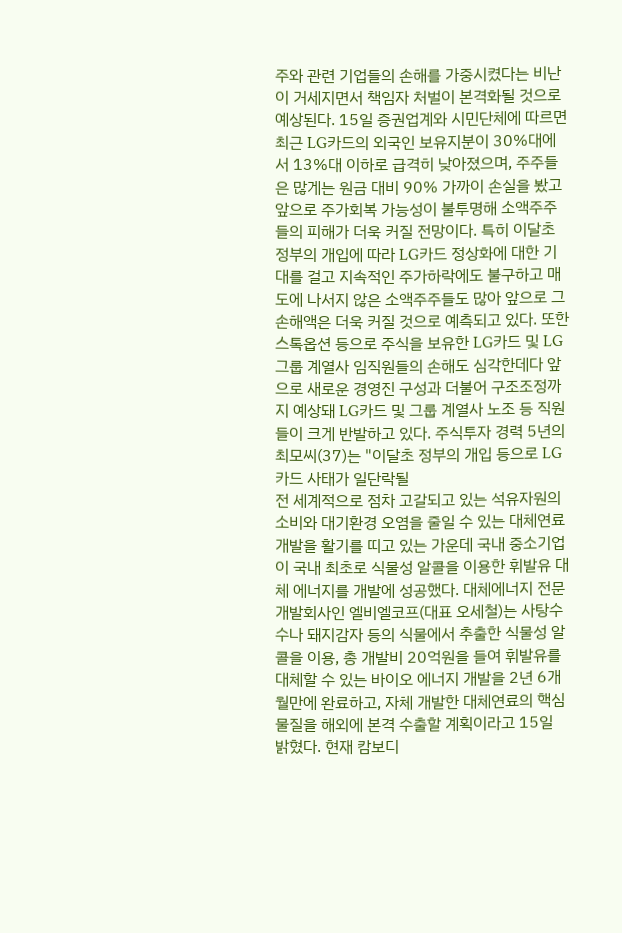주와 관련 기업들의 손해를 가중시켰다는 비난이 거세지면서 책임자 처벌이 본격화될 것으로 예상된다. 15일 증권업계와 시민단체에 따르면 최근 LG카드의 외국인 보유지분이 30%대에서 13%대 이하로 급격히 낮아졌으며, 주주들은 많게는 원금 대비 90% 가까이 손실을 봤고 앞으로 주가회복 가능성이 불투명해 소액주주들의 피해가 더욱 커질 전망이다. 특히 이달초 정부의 개입에 따라 LG카드 정상화에 대한 기대를 걸고 지속적인 주가하락에도 불구하고 매도에 나서지 않은 소액주주들도 많아 앞으로 그 손해액은 더욱 커질 것으로 예측되고 있다. 또한 스톡옵션 등으로 주식을 보유한 LG카드 및 LG그룹 계열사 임직원들의 손해도 심각한데다 앞으로 새로운 경영진 구성과 더불어 구조조정까지 예상돼 LG카드 및 그룹 계열사 노조 등 직원들이 크게 반발하고 있다. 주식투자 경력 5년의 최모씨(37)는 "이달초 정부의 개입 등으로 LG카드 사태가 일단락될
전 세계적으로 점차 고갈되고 있는 석유자원의 소비와 대기환경 오염을 줄일 수 있는 대체연료 개발을 활기를 띠고 있는 가운데 국내 중소기업이 국내 최초로 식물성 알콜을 이용한 휘발유 대체 에너지를 개발에 성공했다. 대체에너지 전문개발회사인 엘비엘코프(대표 오세철)는 사탕수수나 돼지감자 등의 식물에서 추출한 식물성 알콜을 이용, 총 개발비 20억원을 들여 휘발유를 대체할 수 있는 바이오 에너지 개발을 2년 6개월만에 완료하고, 자체 개발한 대체연료의 핵심물질을 해외에 본격 수출할 계획이라고 15일 밝혔다. 현재 캄보디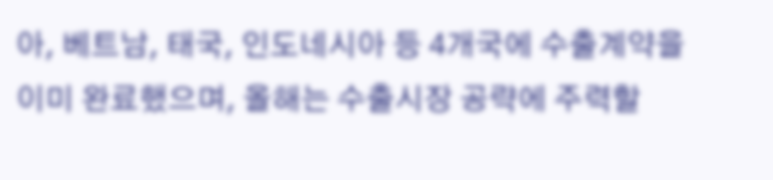아, 베트남, 태국, 인도네시아 등 4개국에 수출계약을 이미 완료했으며, 올해는 수출시장 공략에 주력할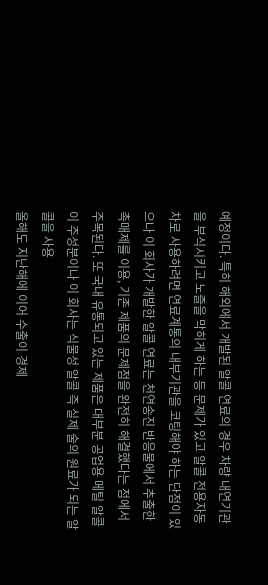예정이다. 특히 해외에서 개발된 알콜 연료의 경우 차량 내연기관을 부식시키고 노즐을 막히게 하는 등 문제가 있고 알콜 전용자동차로 사용하려면 연료계통의 내부기관을 코팅해야 하는 단점이 있으나 이 회사가 개발한 알콜 연료는 천연송진 반응물에서 추출한 촉매제를 이용, 기존 제품의 문제점을 완전히 해결했다는 점에서 주목된다. 또 국내 유통되고 있는 제품은 대부분 공업용 메틸 알콜이 주성분이나 이 회사는 식물성 알콜 즉 실제 술의 원료가 되는 알콜을 사용
올해도 지난해에 이어 수출이 경제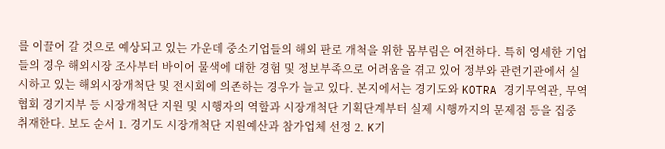를 이끌어 갈 것으로 예상되고 있는 가운데 중소기업들의 해외 판로 개척을 위한 몸부림은 여전하다. 특히 영세한 기업들의 경우 해외시장 조사부터 바이어 물색에 대한 경험 및 정보부족으로 어려움을 겪고 있어 정부와 관련기관에서 실시하고 있는 해외시장개척단 및 전시회에 의존하는 경우가 늘고 있다. 본지에서는 경기도와 KOTRA 경기무역관, 무역협회 경기지부 등 시장개척단 지원 및 시행자의 역할과 시장개척단 기획단계부터 실제 시행까지의 문제점 등을 집중 취재한다. 보도 순서 1. 경기도 시장개척단 지원예산과 참가업체 선정 2. K기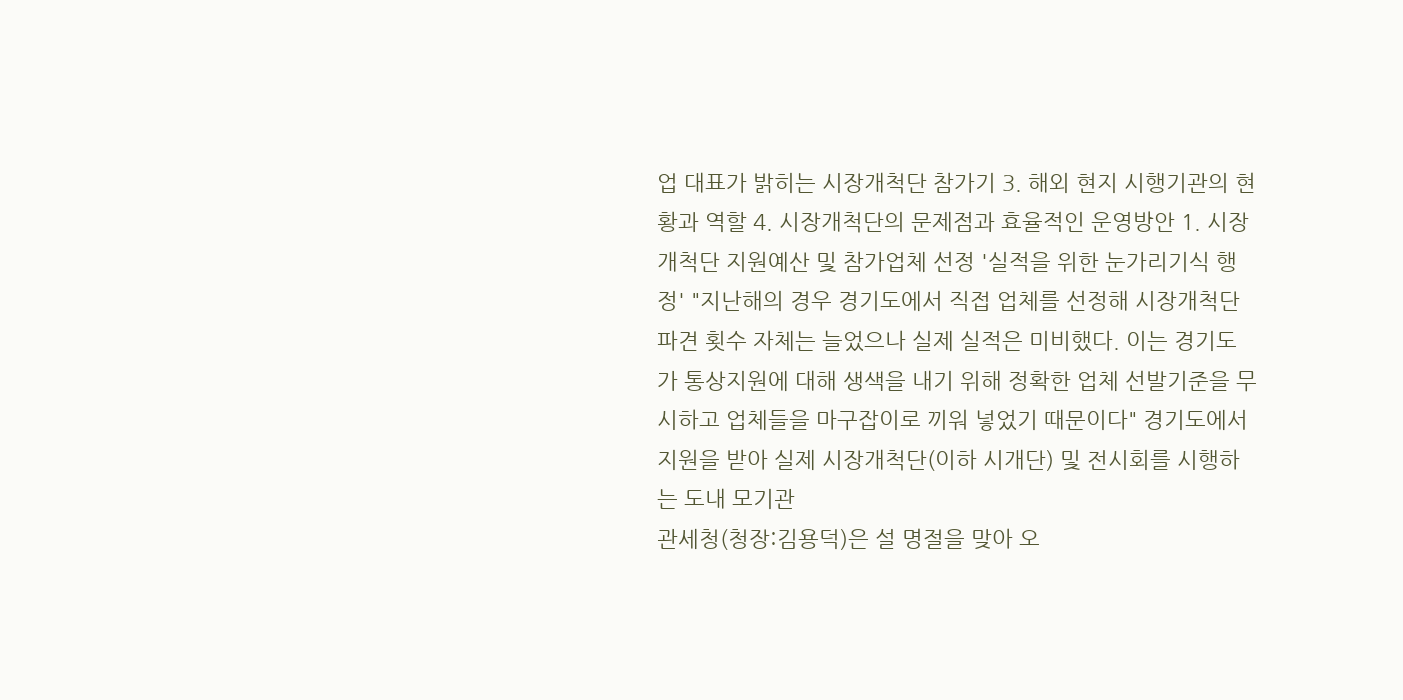업 대표가 밝히는 시장개척단 참가기 3. 해외 현지 시행기관의 현황과 역할 4. 시장개척단의 문제점과 효율적인 운영방안 1. 시장개척단 지원예산 및 참가업체 선정 '실적을 위한 눈가리기식 행정' "지난해의 경우 경기도에서 직접 업체를 선정해 시장개척단 파견 횟수 자체는 늘었으나 실제 실적은 미비했다. 이는 경기도가 통상지원에 대해 생색을 내기 위해 정확한 업체 선발기준을 무시하고 업체들을 마구잡이로 끼워 넣었기 때문이다" 경기도에서 지원을 받아 실제 시장개척단(이하 시개단) 및 전시회를 시행하는 도내 모기관
관세청(청장:김용덕)은 설 명절을 맞아 오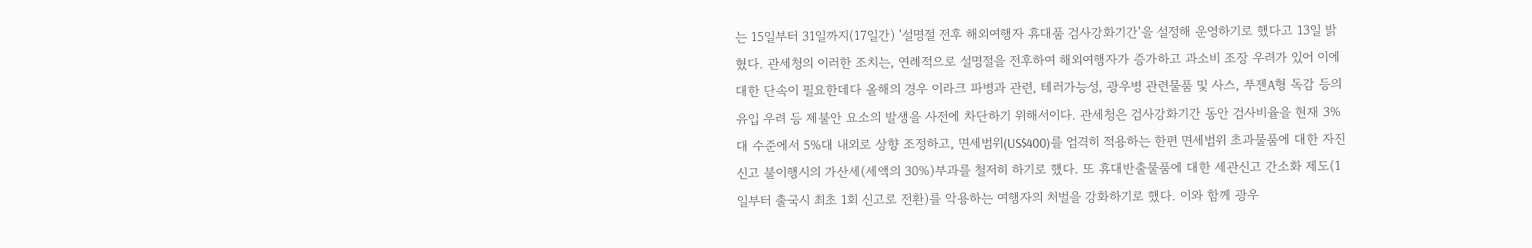는 15일부터 31일까지(17일간) '설명절 전후 해외여행자 휴대품 검사강화기간'을 설정해 운영하기로 했다고 13일 밝혔다. 관세청의 이러한 조치는, 연례적으로 설명절을 전후하여 해외여행자가 증가하고 과소비 조장 우려가 있어 이에 대한 단속이 필요한데다 올해의 경우 이라크 파병과 관련, 테러가능성, 광우병 관련물품 및 사스, 푸젠A형 독감 등의 유입 우려 등 제불안 요소의 발생을 사전에 차단하기 위해서이다. 관세청은 검사강화기간 동안 검사비율을 현재 3%대 수준에서 5%대 내외로 상향 조정하고, 면세범위(US$400)를 엄격히 적용하는 한편 면세범위 초과물품에 대한 자진신고 불이행시의 가산세(세액의 30%)부과를 철저히 하기로 했다. 또 휴대반출물품에 대한 세관신고 간소화 제도(1일부터 출국시 최초 1회 신고로 전환)를 악용하는 여행자의 처벌을 강화하기로 했다. 이와 함께 광우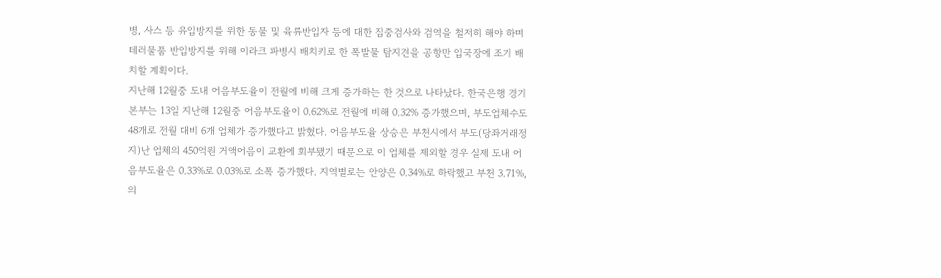병, 사스 등 유입방지를 위한 동물 및 육류반입자 등에 대한 집중검사와 검역을 철저히 해야 하며 테러물품 반입방지를 위해 이라크 파병시 배치키로 한 폭발물 탐지견을 공항만 입국장에 조기 배치할 계획이다.
지난해 12월중 도내 어음부도율이 전월에 비해 크게 증가하는 한 것으로 나타났다. 한국은행 경기본부는 13일 지난해 12월중 어음부도율이 0.62%로 전월에 비해 0.32% 증가했으며, 부도업체수도 48개로 전월 대비 6개 업체가 증가했다고 밝혔다. 어음부도율 상승은 부천시에서 부도(당좌거래정지)난 업체의 450억원 거액어음이 교환에 회부됐기 때문으로 이 업체를 제외할 경우 실제 도내 어음부도율은 0.33%로 0.03%로 소폭 증가했다. 지역별로는 안양은 0.34%로 하락했고 부천 3.71%, 의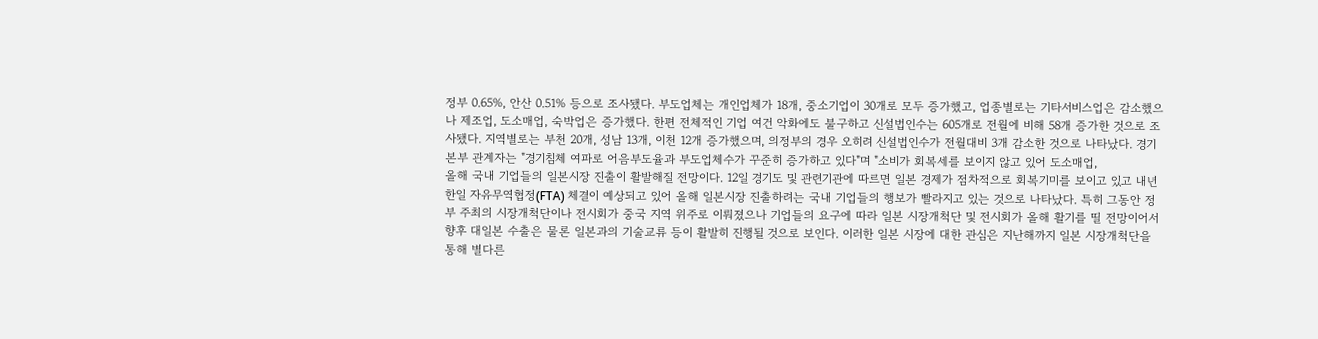정부 0.65%, 안산 0.51% 등으로 조사됐다. 부도업체는 개인업체가 18개, 중소기업이 30개로 모두 증가했고, 업종별로는 기타서비스업은 감소했으나 제조업, 도소매업, 숙박업은 증가했다. 한편 전체적인 기업 여건 악화에도 불구하고 신설법인수는 605개로 전월에 비해 58개 증가한 것으로 조사됐다. 지역별로는 부천 20개, 성남 13개, 이천 12개 증가했으며, 의정부의 경우 오히려 신설법인수가 전월대비 3개 감소한 것으로 나타났다. 경기본부 관계자는 "경기침체 여파로 어음부도율과 부도업체수가 꾸준히 증가하고 있다"며 "소비가 회복세를 보이지 않고 있어 도소매업,
올해 국내 기업들의 일본시장 진출이 활발해질 전망이다. 12일 경기도 및 관련기관에 따르면 일본 경제가 점차적으로 회복기미를 보이고 있고 내년 한일 자유무역협정(FTA) 체결이 예상되고 있어 올해 일본시장 진출하려는 국내 기업들의 행보가 빨라지고 있는 것으로 나타났다. 특히 그동안 정부 주최의 시장개척단이나 전시회가 중국 지역 위주로 이뤄졌으나 기업들의 요구에 따라 일본 시장개척단 및 전시회가 올해 활기를 띨 전망이어서 향후 대일본 수출은 물론 일본과의 기술교류 등이 활발히 진행될 것으로 보인다. 이러한 일본 시장에 대한 관심은 지난해까지 일본 시장개척단을 통해 별다른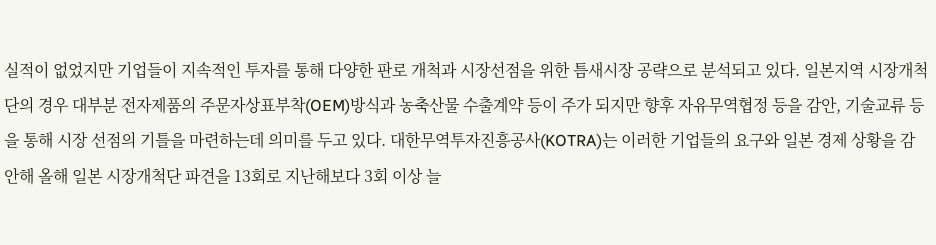실적이 없었지만 기업들이 지속적인 투자를 통해 다양한 판로 개척과 시장선점을 위한 틈새시장 공략으로 분석되고 있다. 일본지역 시장개척단의 경우 대부분 전자제품의 주문자상표부착(OEM)방식과 농축산물 수출계약 등이 주가 되지만 향후 자유무역협정 등을 감안, 기술교류 등을 통해 시장 선점의 기틀을 마련하는데 의미를 두고 있다. 대한무역투자진흥공사(KOTRA)는 이러한 기업들의 요구와 일본 경제 상황을 감안해 올해 일본 시장개척단 파견을 13회로 지난해보다 3회 이상 늘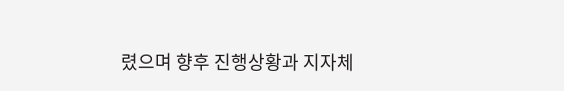렸으며 향후 진행상황과 지자체